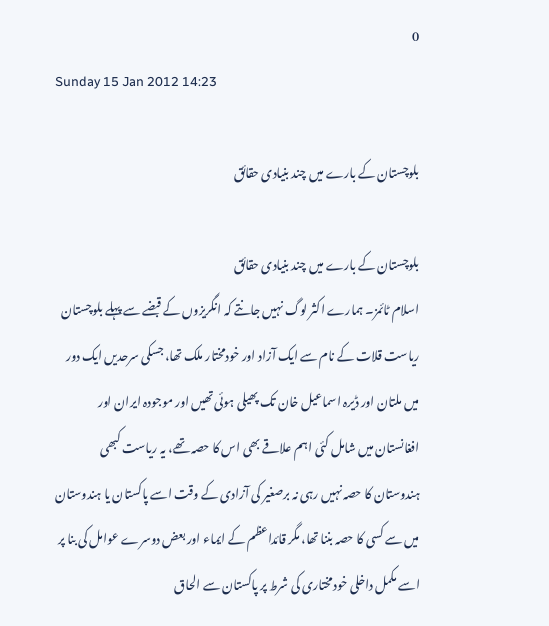0
Sunday 15 Jan 2012 14:23

بلوچستان کے بارے میں چند بنیادی حقائق

بلوچستان کے بارے میں چند بنیادی حقائق
اسلام ٹائمز۔ ہمارے اکثر لوگ نہیں جانتے کہ انگریزوں کے قبضے سے پہلے بلوچستان ریاست قلات کے نام سے ایک آزاد اور خودمختار ملک تھا، جسکی سرحدیں ایک دور میں ملتان اور ڈیرہ اسماعیل خان تک پھیلی ہوئی تھیں اور موجودہ ایران اور افغانستان میں شامل کئی اہم علاقے بھی اس کا حصہ تھے، یہ ریاست کبھی ہندوستان کا حصہ نہیں رہی نہ برصغیر کی آزادی کے وقت اسے پاکستان یا ہندوستان میں سے کسی کا حصہ بننا تھا، مگر قائداعظم کے ایماء اور بعض دوسرے عوامل کی بنا پر اسے مکمل داخلی خودمختاری کی شرط پر پاکستان سے الحاق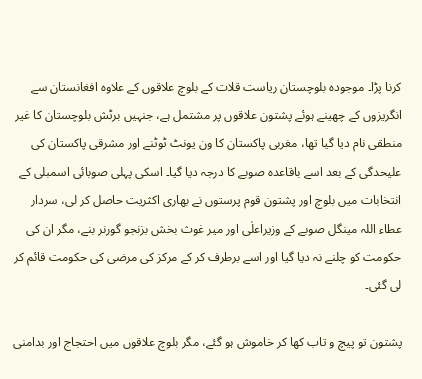کرنا پڑا۔ موجودہ بلوچستان ریاست قلات کے بلوچ علاقوں کے علاوہ افغانستان سے انگریزوں کے چھینے ہوئے پشتون علاقوں پر مشتمل ہے، جنہیں برٹش بلوچستان کا غیر منطقی نام دیا گیا تھا، مغربی پاکستان کا ون یونٹ ٹوٹنے اور مشرقی پاکستان کی علیحدگی کے بعد اسے باقاعدہ صوبے کا درجہ دیا گیا۔ اسکی پہلی صوبائی اسمبلی کے انتخابات میں بلوچ اور پشتون قوم پرستوں نے بھاری اکثریت حاصل کر لی، سردار عطاء اللہ مینگل صوبے کے وزیراعلٰی اور میر غوث بخش بزنجو گورنر بنے، مگر ان کی حکومت کو چلنے نہ دیا گیا اور اسے برطرف کر کے مرکز کی مرضی کی حکومت قائم کر لی گئی۔

پشتون تو پیچ و تاب کھا کر خاموش ہو گئے، مگر بلوچ علاقوں میں احتجاج اور بدامنی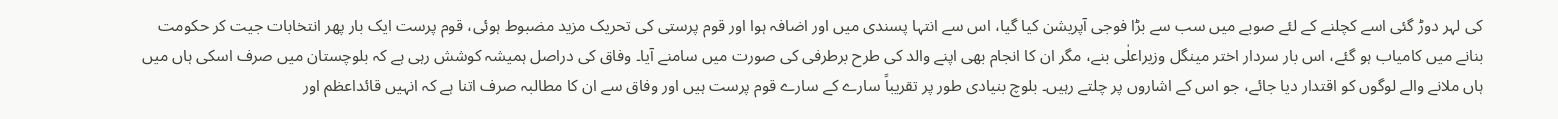کی لہر دوڑ گئی اسے کچلنے کے لئے صوبے میں سب سے بڑا فوجی آپریشن کیا گیا، اس سے انتہا پسندی میں اور اضافہ ہوا اور قوم پرستی کی تحریک مزید مضبوط ہوئی، قوم پرست ایک بار پھر انتخابات جیت کر حکومت بنانے میں کامیاب ہو گئے، اس بار سردار اختر مینگل وزیراعلٰی بنے، مگر ان کا انجام بھی اپنے والد کی طرح برطرفی کی صورت میں سامنے آیا۔ وفاق کی دراصل ہمیشہ کوشش رہی ہے کہ بلوچستان میں صرف اسکی ہاں میں ہاں ملانے والے لوگوں کو اقتدار دیا جائے، جو اس کے اشاروں پر چلتے رہیں۔ بلوچ بنیادی طور پر تقریباً سارے کے سارے قوم پرست ہیں اور وفاق سے ان کا مطالبہ صرف اتنا ہے کہ انہیں قائداعظم اور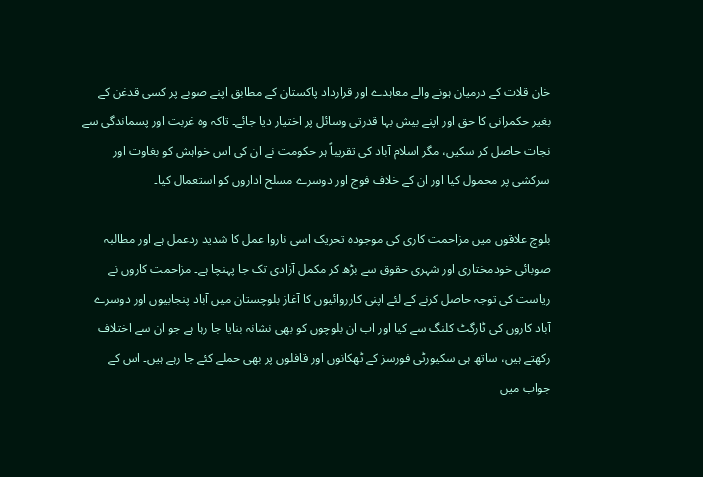خان قلات کے درمیان ہونے والے معاہدے اور قرارداد پاکستان کے مطابق اپنے صوبے پر کسی قدغن کے بغیر حکمرانی کا حق اور اپنے بیش بہا قدرتی وسائل پر اختیار دیا جائے۔ تاکہ وہ غربت اور پسماندگی سے نجات حاصل کر سکیں، مگر اسلام آباد کی تقریباً ہر حکومت نے ان کی اس خواہش کو بغاوت اور سرکشی پر محمول کیا اور ان کے خلاف فوج اور دوسرے مسلح اداروں کو استعمال کیا۔

بلوچ علاقوں میں مزاحمت کاری کی موجودہ تحریک اسی ناروا عمل کا شدید ردعمل ہے اور مطالبہ صوبائی خودمختاری اور شہری حقوق سے بڑھ کر مکمل آزادی تک جا پہنچا ہے۔ مزاحمت کاروں نے ریاست کی توجہ حاصل کرنے کے لئے اپنی کارروائیوں کا آغاز بلوچستان میں آباد پنجابیوں اور دوسرے آباد کاروں کی ٹارگٹ کلنگ سے کیا اور اب ان بلوچوں کو بھی نشانہ بنایا جا رہا ہے جو ان سے اختلاف رکھتے ہیں، ساتھ ہی سکیورٹی فورسز کے ٹھکانوں اور قافلوں پر بھی حملے کئے جا رہے ہیں۔ اس کے جواب میں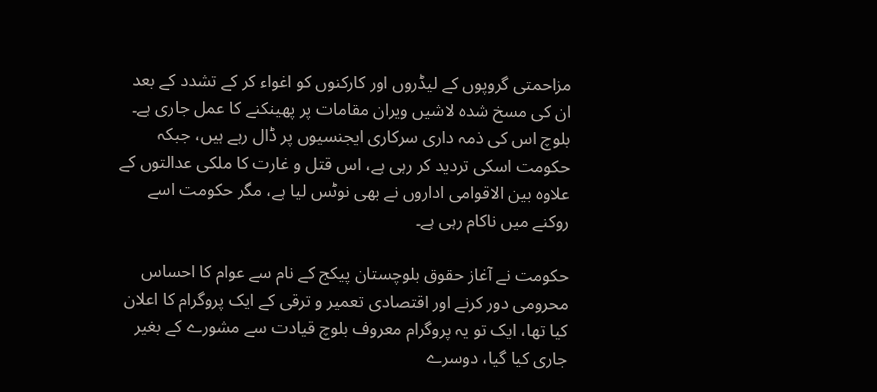مزاحمتی گروپوں کے لیڈروں اور کارکنوں کو اغواء کر کے تشدد کے بعد ان کی مسخ شدہ لاشیں ویران مقامات پر پھینکنے کا عمل جاری ہے۔ بلوچ اس کی ذمہ داری سرکاری ایجنسیوں پر ڈال رہے ہیں، جبکہ حکومت اسکی تردید کر رہی ہے، اس قتل و غارت کا ملکی عدالتوں کے علاوہ بین الاقوامی اداروں نے بھی نوٹس لیا ہے، مگر حکومت اسے روکنے میں ناکام رہی ہے۔

حکومت نے آغاز حقوق بلوچستان پیکج کے نام سے عوام کا احساس محرومی دور کرنے اور اقتصادی تعمیر و ترقی کے ایک پروگرام کا اعلان کیا تھا، ایک تو یہ پروگرام معروف بلوچ قیادت سے مشورے کے بغیر جاری کیا گیا، دوسرے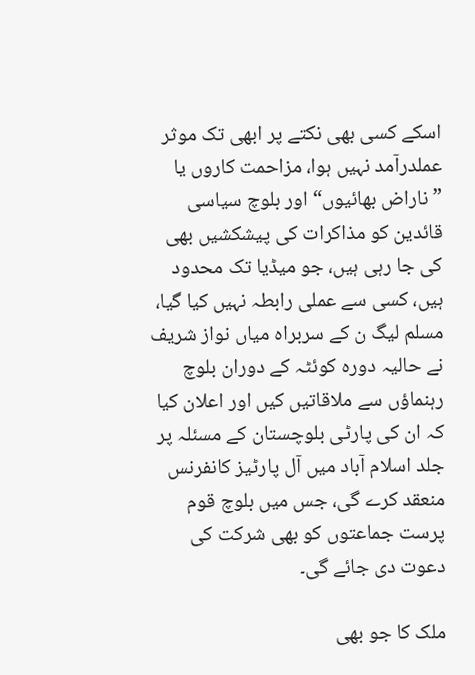اسکے کسی بھی نکتے پر ابھی تک موثر عملدرآمد نہیں ہوا، مزاحمت کاروں یا ”ناراض بھائیوں“ اور بلوچ سیاسی قائدین کو مذاکرات کی پیشکشیں بھی کی جا رہی ہیں، جو میڈیا تک محدود ہیں، کسی سے عملی رابطہ نہیں کیا گیا، مسلم لیگ ن کے سربراہ میاں نواز شریف نے حالیہ دورہ کوئٹہ کے دوران بلوچ رہنماؤں سے ملاقاتیں کیں اور اعلان کیا کہ ان کی پارٹی بلوچستان کے مسئلہ پر جلد اسلام آباد میں آل پارٹیز کانفرنس منعقد کرے گی، جس میں بلوچ قوم پرست جماعتوں کو بھی شرکت کی دعوت دی جائے گی۔

ملک کا جو بھی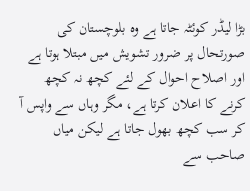بڑا لیڈر کوئٹہ جاتا ہے وہ بلوچستان کی صورتحال پر ضرور تشویش میں مبتلا ہوتا ہے اور اصلاح احوال کے لئے کچھ نہ کچھ کرنے کا اعلان کرتا ہے، مگر وہاں سے واپس آ کر سب کچھ بھول جاتا ہے لیکن میاں صاحب سے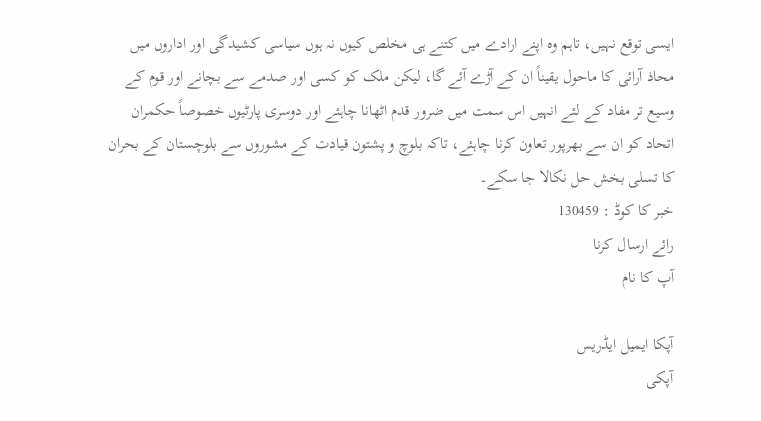ایسی توقع نہیں، تاہم وہ اپنے ارادے میں کتنے ہی مخلص کیوں نہ ہوں سیاسی کشیدگی اور اداروں میں محاذ آرائی کا ماحول یقیناً ان کے آڑے آئے گا، لیکن ملک کو کسی اور صدمے سے بچانے اور قوم کے وسیع تر مفاد کے لئے انہیں اس سمت میں ضرور قدم اٹھانا چاہئے اور دوسری پارٹیوں خصوصاً حکمران اتحاد کو ان سے بھرپور تعاون کرنا چاہئے، تاکہ بلوچ و پشتون قیادت کے مشوروں سے بلوچستان کے بحران کا تسلی بخش حل نکالا جا سکے۔
خبر کا کوڈ : 130459
رائے ارسال کرنا
آپ کا نام

آپکا ایمیل ایڈریس
آپکی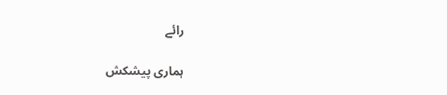رائے

ہماری پیشکش